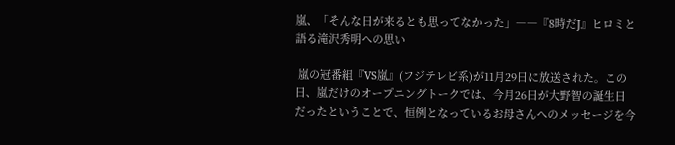嵐、「そんな日が来るとも思ってなかった」――『8時だJ』ヒロミと語る滝沢秀明への思い

 嵐の冠番組『VS嵐』(フジテレビ系)が11月29日に放送された。この日、嵐だけのオープニングトークでは、今月26日が大野智の誕生日だったということで、恒例となっているお母さんへのメッセージを今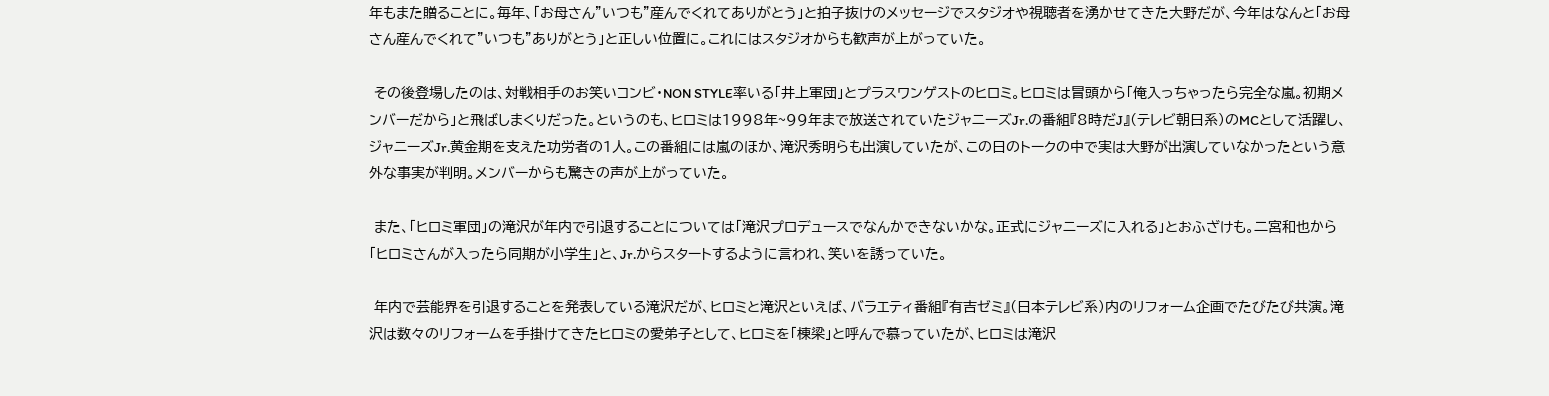年もまた贈ることに。毎年、「お母さん"いつも"産んでくれてありがとう」と拍子抜けのメッセージでスタジオや視聴者を湧かせてきた大野だが、今年はなんと「お母さん産んでくれて"いつも"ありがとう」と正しい位置に。これにはスタジオからも歓声が上がっていた。

 その後登場したのは、対戦相手のお笑いコンビ・NON STYLE率いる「井上軍団」とプラスワンゲストのヒロミ。ヒロミは冒頭から「俺入っちゃったら完全な嵐。初期メンバーだから」と飛ばしまくりだった。というのも、ヒロミは1998年~99年まで放送されていたジャニーズJr.の番組『8時だJ』(テレビ朝日系)のMCとして活躍し、ジャニーズJr.黄金期を支えた功労者の1人。この番組には嵐のほか、滝沢秀明らも出演していたが、この日のトークの中で実は大野が出演していなかったという意外な事実が判明。メンバーからも驚きの声が上がっていた。

 また、「ヒロミ軍団」の滝沢が年内で引退することについては「滝沢プロデュースでなんかできないかな。正式にジャニーズに入れる」とおふざけも。二宮和也から「ヒロミさんが入ったら同期が小学生」と、Jr.からスタートするように言われ、笑いを誘っていた。

 年内で芸能界を引退することを発表している滝沢だが、ヒロミと滝沢といえば、バラエティ番組『有吉ゼミ』(日本テレビ系)内のリフォーム企画でたびたび共演。滝沢は数々のリフォームを手掛けてきたヒロミの愛弟子として、ヒロミを「棟梁」と呼んで慕っていたが、ヒロミは滝沢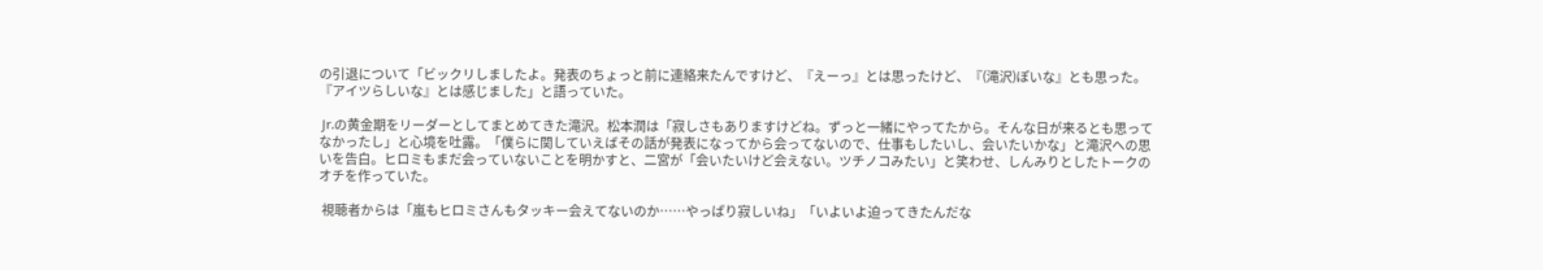の引退について「ビックリしましたよ。発表のちょっと前に連絡来たんですけど、『えーっ』とは思ったけど、『(滝沢)ぽいな』とも思った。『アイツらしいな』とは感じました」と語っていた。

 Jr.の黄金期をリーダーとしてまとめてきた滝沢。松本潤は「寂しさもありますけどね。ずっと一緒にやってたから。そんな日が来るとも思ってなかったし」と心境を吐露。「僕らに関していえばその話が発表になってから会ってないので、仕事もしたいし、会いたいかな」と滝沢への思いを告白。ヒロミもまだ会っていないことを明かすと、二宮が「会いたいけど会えない。ツチノコみたい」と笑わせ、しんみりとしたトークのオチを作っていた。

 視聴者からは「嵐もヒロミさんもタッキー会えてないのか……やっぱり寂しいね」「いよいよ迫ってきたんだな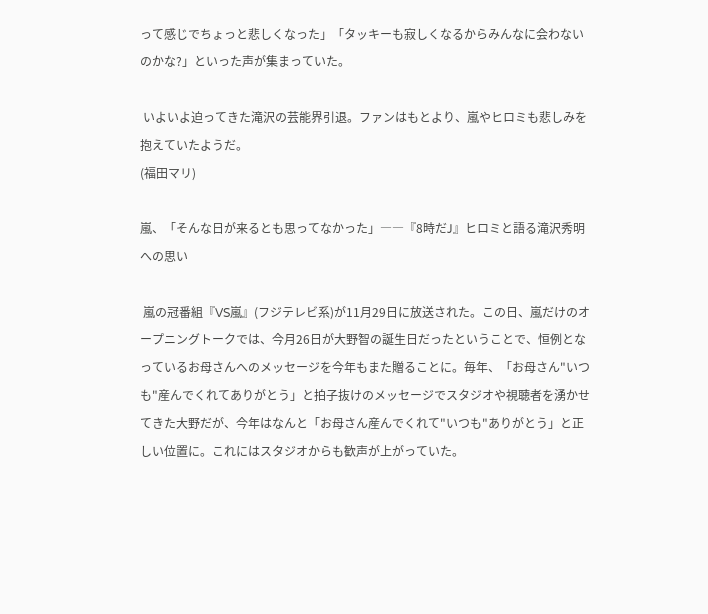って感じでちょっと悲しくなった」「タッキーも寂しくなるからみんなに会わないのかな?」といった声が集まっていた。

 いよいよ迫ってきた滝沢の芸能界引退。ファンはもとより、嵐やヒロミも悲しみを抱えていたようだ。
(福田マリ)

嵐、「そんな日が来るとも思ってなかった」――『8時だJ』ヒロミと語る滝沢秀明への思い

 嵐の冠番組『VS嵐』(フジテレビ系)が11月29日に放送された。この日、嵐だけのオープニングトークでは、今月26日が大野智の誕生日だったということで、恒例となっているお母さんへのメッセージを今年もまた贈ることに。毎年、「お母さん"いつも"産んでくれてありがとう」と拍子抜けのメッセージでスタジオや視聴者を湧かせてきた大野だが、今年はなんと「お母さん産んでくれて"いつも"ありがとう」と正しい位置に。これにはスタジオからも歓声が上がっていた。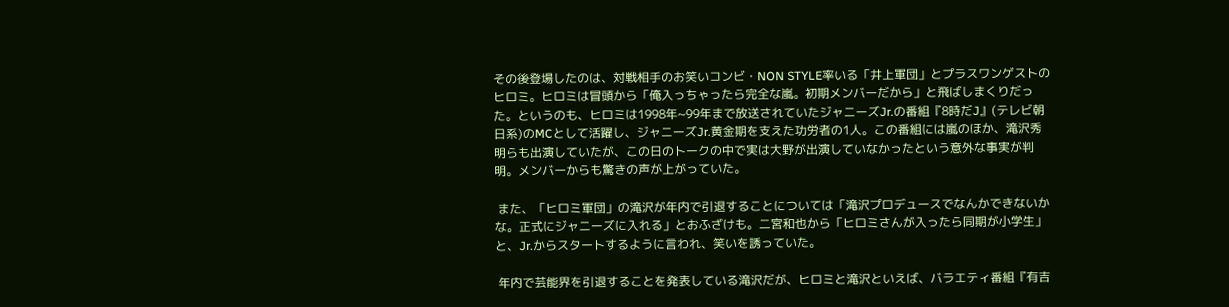その後登場したのは、対戦相手のお笑いコンビ・NON STYLE率いる「井上軍団」とプラスワンゲストのヒロミ。ヒロミは冒頭から「俺入っちゃったら完全な嵐。初期メンバーだから」と飛ばしまくりだった。というのも、ヒロミは1998年~99年まで放送されていたジャニーズJr.の番組『8時だJ』(テレビ朝日系)のMCとして活躍し、ジャニーズJr.黄金期を支えた功労者の1人。この番組には嵐のほか、滝沢秀明らも出演していたが、この日のトークの中で実は大野が出演していなかったという意外な事実が判明。メンバーからも驚きの声が上がっていた。

 また、「ヒロミ軍団」の滝沢が年内で引退することについては「滝沢プロデュースでなんかできないかな。正式にジャニーズに入れる」とおふざけも。二宮和也から「ヒロミさんが入ったら同期が小学生」と、Jr.からスタートするように言われ、笑いを誘っていた。

 年内で芸能界を引退することを発表している滝沢だが、ヒロミと滝沢といえば、バラエティ番組『有吉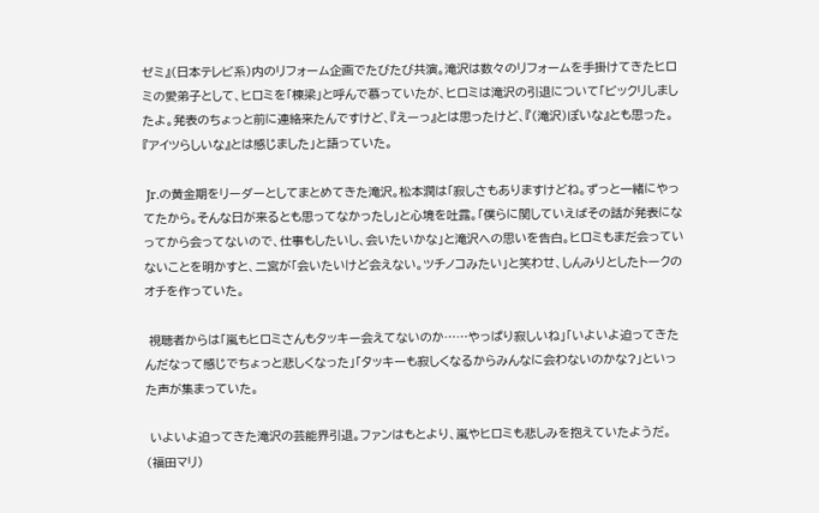ゼミ』(日本テレビ系)内のリフォーム企画でたびたび共演。滝沢は数々のリフォームを手掛けてきたヒロミの愛弟子として、ヒロミを「棟梁」と呼んで慕っていたが、ヒロミは滝沢の引退について「ビックリしましたよ。発表のちょっと前に連絡来たんですけど、『えーっ』とは思ったけど、『(滝沢)ぽいな』とも思った。『アイツらしいな』とは感じました」と語っていた。

 Jr.の黄金期をリーダーとしてまとめてきた滝沢。松本潤は「寂しさもありますけどね。ずっと一緒にやってたから。そんな日が来るとも思ってなかったし」と心境を吐露。「僕らに関していえばその話が発表になってから会ってないので、仕事もしたいし、会いたいかな」と滝沢への思いを告白。ヒロミもまだ会っていないことを明かすと、二宮が「会いたいけど会えない。ツチノコみたい」と笑わせ、しんみりとしたトークのオチを作っていた。

 視聴者からは「嵐もヒロミさんもタッキー会えてないのか……やっぱり寂しいね」「いよいよ迫ってきたんだなって感じでちょっと悲しくなった」「タッキーも寂しくなるからみんなに会わないのかな?」といった声が集まっていた。

 いよいよ迫ってきた滝沢の芸能界引退。ファンはもとより、嵐やヒロミも悲しみを抱えていたようだ。
(福田マリ)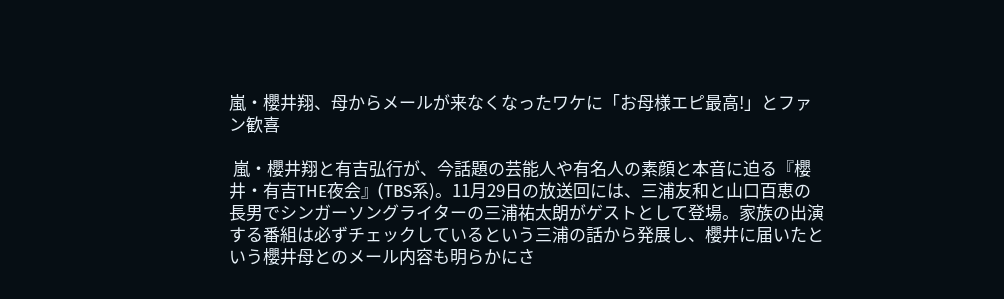嵐・櫻井翔、母からメールが来なくなったワケに「お母様エピ最高!」とファン歓喜

 嵐・櫻井翔と有吉弘行が、今話題の芸能人や有名人の素顔と本音に迫る『櫻井・有吉THE夜会』(TBS系)。11月29日の放送回には、三浦友和と山口百恵の長男でシンガーソングライターの三浦祐太朗がゲストとして登場。家族の出演する番組は必ずチェックしているという三浦の話から発展し、櫻井に届いたという櫻井母とのメール内容も明らかにさ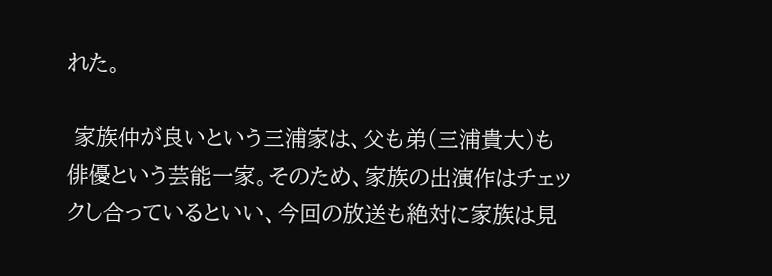れた。

 家族仲が良いという三浦家は、父も弟(三浦貴大)も俳優という芸能一家。そのため、家族の出演作はチェックし合っているといい、今回の放送も絶対に家族は見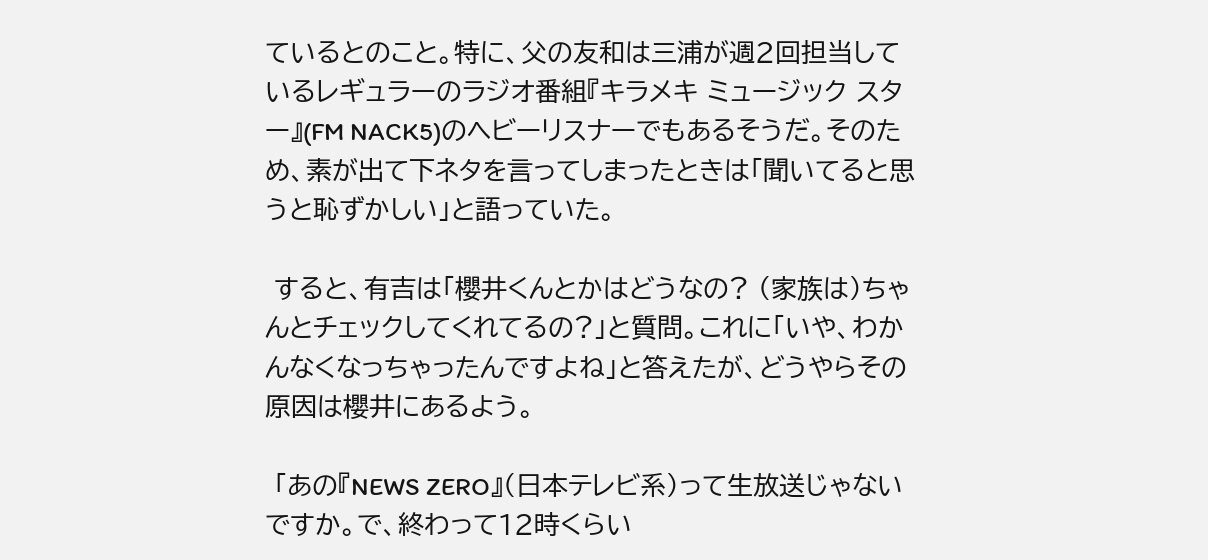ているとのこと。特に、父の友和は三浦が週2回担当しているレギュラーのラジオ番組『キラメキ ミュージック スター』(FM NACK5)のヘビーリスナーでもあるそうだ。そのため、素が出て下ネタを言ってしまったときは「聞いてると思うと恥ずかしい」と語っていた。

 すると、有吉は「櫻井くんとかはどうなの? (家族は)ちゃんとチェックしてくれてるの?」と質問。これに「いや、わかんなくなっちゃったんですよね」と答えたが、どうやらその原因は櫻井にあるよう。

 「あの『NEWS ZERO』(日本テレビ系)って生放送じゃないですか。で、終わって12時くらい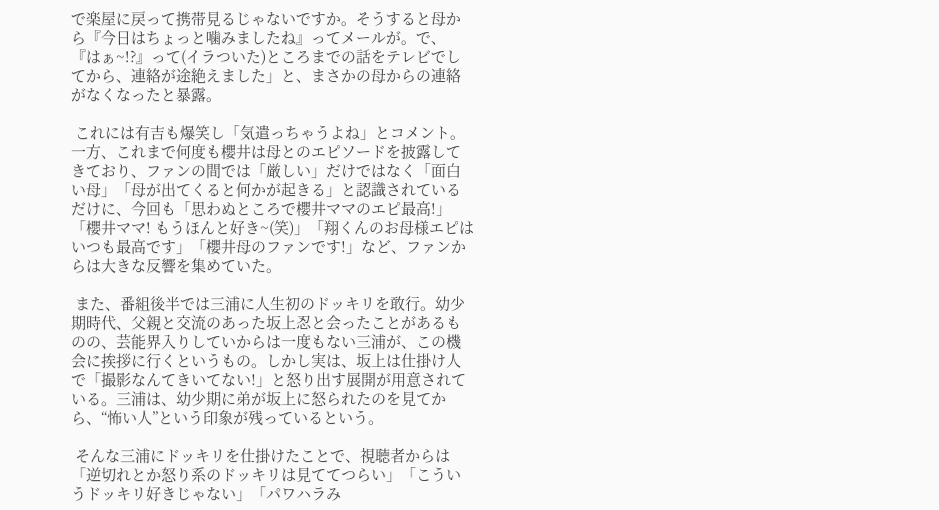で楽屋に戻って携帯見るじゃないですか。そうすると母から『今日はちょっと噛みましたね』ってメールが。で、『はぁ~!?』って(イラついた)ところまでの話をテレビでしてから、連絡が途絶えました」と、まさかの母からの連絡がなくなったと暴露。

 これには有吉も爆笑し「気遣っちゃうよね」とコメント。一方、これまで何度も櫻井は母とのエピソードを披露してきており、ファンの間では「厳しい」だけではなく「面白い母」「母が出てくると何かが起きる」と認識されているだけに、今回も「思わぬところで櫻井ママのエピ最高!」「櫻井ママ! もうほんと好き~(笑)」「翔くんのお母様エピはいつも最高です」「櫻井母のファンです!」など、ファンからは大きな反響を集めていた。

 また、番組後半では三浦に人生初のドッキリを敢行。幼少期時代、父親と交流のあった坂上忍と会ったことがあるものの、芸能界入りしていからは一度もない三浦が、この機会に挨拶に行くというもの。しかし実は、坂上は仕掛け人で「撮影なんてきいてない!」と怒り出す展開が用意されている。三浦は、幼少期に弟が坂上に怒られたのを見てから、“怖い人”という印象が残っているという。

 そんな三浦にドッキリを仕掛けたことで、視聴者からは「逆切れとか怒り系のドッキリは見ててつらい」「こういうドッキリ好きじゃない」「パワハラみ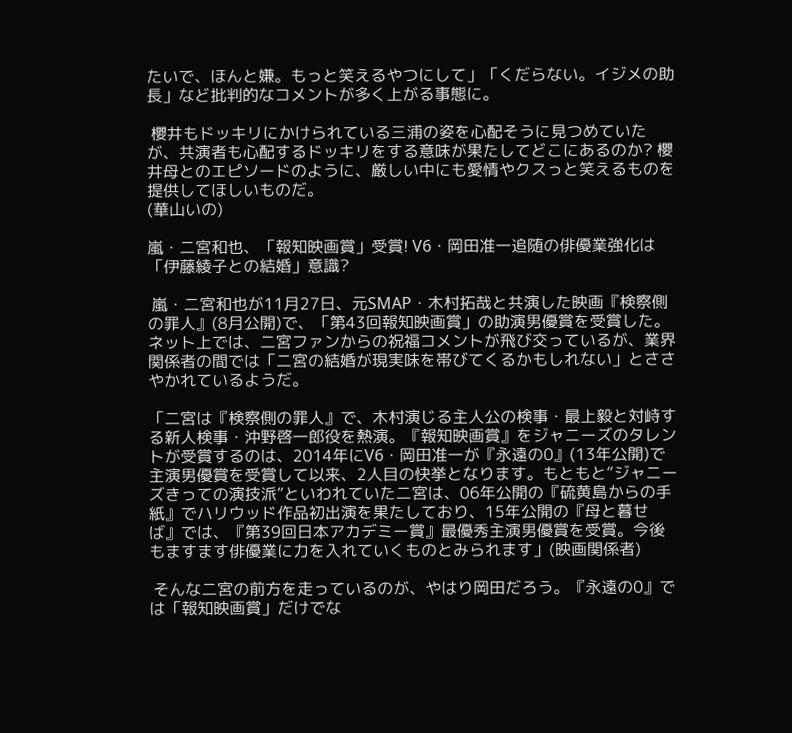たいで、ほんと嫌。もっと笑えるやつにして」「くだらない。イジメの助長」など批判的なコメントが多く上がる事態に。

 櫻井もドッキリにかけられている三浦の姿を心配そうに見つめていたが、共演者も心配するドッキリをする意味が果たしてどこにあるのか? 櫻井母とのエピソードのように、厳しい中にも愛情やクスっと笑えるものを提供してほしいものだ。
(華山いの)

嵐・二宮和也、「報知映画賞」受賞! V6・岡田准一追随の俳優業強化は「伊藤綾子との結婚」意識?

 嵐・二宮和也が11月27日、元SMAP・木村拓哉と共演した映画『検察側の罪人』(8月公開)で、「第43回報知映画賞」の助演男優賞を受賞した。ネット上では、二宮ファンからの祝福コメントが飛び交っているが、業界関係者の間では「二宮の結婚が現実味を帯びてくるかもしれない」とささやかれているようだ。

「二宮は『検察側の罪人』で、木村演じる主人公の検事・最上毅と対峙する新人検事・沖野啓一郎役を熱演。『報知映画賞』をジャニーズのタレントが受賞するのは、2014年にV6・岡田准一が『永遠の0』(13年公開)で主演男優賞を受賞して以来、2人目の快挙となります。もともと“ジャニーズきっての演技派”といわれていた二宮は、06年公開の『硫黄島からの手紙』でハリウッド作品初出演を果たしており、15年公開の『母と暮せば』では、『第39回日本アカデミー賞』最優秀主演男優賞を受賞。今後もますます俳優業に力を入れていくものとみられます」(映画関係者)

 そんな二宮の前方を走っているのが、やはり岡田だろう。『永遠の0』では「報知映画賞」だけでな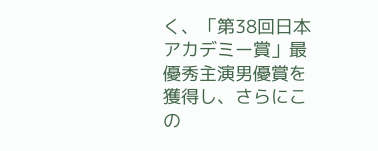く、「第38回日本アカデミー賞」最優秀主演男優賞を獲得し、さらにこの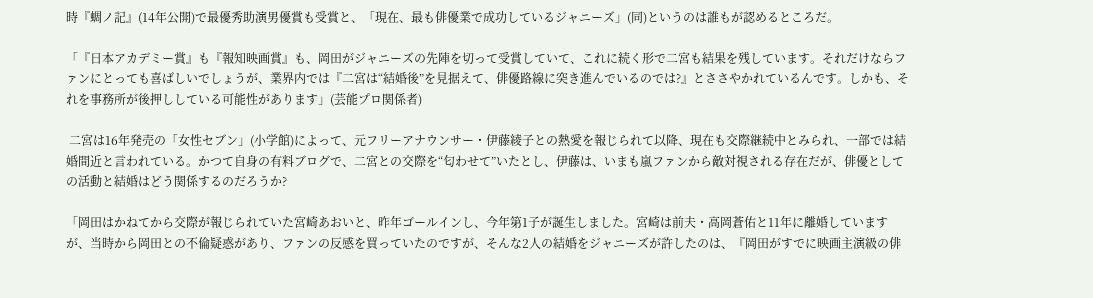時『蜩ノ記』(14年公開)で最優秀助演男優賞も受賞と、「現在、最も俳優業で成功しているジャニーズ」(同)というのは誰もが認めるところだ。

「『日本アカデミー賞』も『報知映画賞』も、岡田がジャニーズの先陣を切って受賞していて、これに続く形で二宮も結果を残しています。それだけならファンにとっても喜ばしいでしょうが、業界内では『二宮は“結婚後”を見据えて、俳優路線に突き進んでいるのでは?』とささやかれているんです。しかも、それを事務所が後押ししている可能性があります」(芸能プロ関係者)

 二宮は16年発売の「女性セブン」(小学館)によって、元フリーアナウンサー・伊藤綾子との熱愛を報じられて以降、現在も交際継続中とみられ、一部では結婚間近と言われている。かつて自身の有料ブログで、二宮との交際を“匂わせて”いたとし、伊藤は、いまも嵐ファンから敵対視される存在だが、俳優としての活動と結婚はどう関係するのだろうか?

「岡田はかねてから交際が報じられていた宮崎あおいと、昨年ゴールインし、今年第1子が誕生しました。宮崎は前夫・高岡蒼佑と11年に離婚していますが、当時から岡田との不倫疑惑があり、ファンの反感を買っていたのですが、そんな2人の結婚をジャニーズが許したのは、『岡田がすでに映画主演級の俳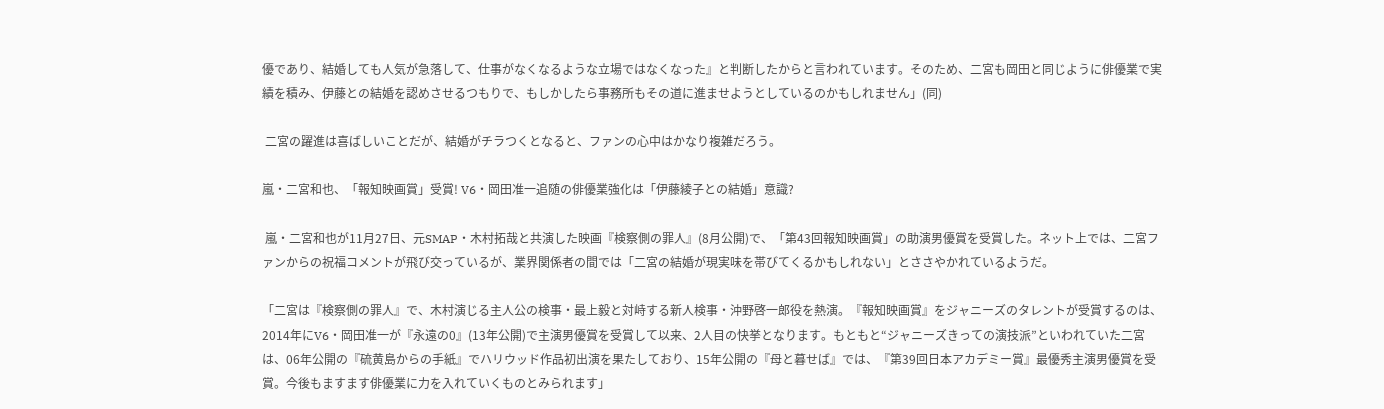優であり、結婚しても人気が急落して、仕事がなくなるような立場ではなくなった』と判断したからと言われています。そのため、二宮も岡田と同じように俳優業で実績を積み、伊藤との結婚を認めさせるつもりで、もしかしたら事務所もその道に進ませようとしているのかもしれません」(同)

 二宮の躍進は喜ばしいことだが、結婚がチラつくとなると、ファンの心中はかなり複雑だろう。

嵐・二宮和也、「報知映画賞」受賞! V6・岡田准一追随の俳優業強化は「伊藤綾子との結婚」意識?

 嵐・二宮和也が11月27日、元SMAP・木村拓哉と共演した映画『検察側の罪人』(8月公開)で、「第43回報知映画賞」の助演男優賞を受賞した。ネット上では、二宮ファンからの祝福コメントが飛び交っているが、業界関係者の間では「二宮の結婚が現実味を帯びてくるかもしれない」とささやかれているようだ。

「二宮は『検察側の罪人』で、木村演じる主人公の検事・最上毅と対峙する新人検事・沖野啓一郎役を熱演。『報知映画賞』をジャニーズのタレントが受賞するのは、2014年にV6・岡田准一が『永遠の0』(13年公開)で主演男優賞を受賞して以来、2人目の快挙となります。もともと“ジャニーズきっての演技派”といわれていた二宮は、06年公開の『硫黄島からの手紙』でハリウッド作品初出演を果たしており、15年公開の『母と暮せば』では、『第39回日本アカデミー賞』最優秀主演男優賞を受賞。今後もますます俳優業に力を入れていくものとみられます」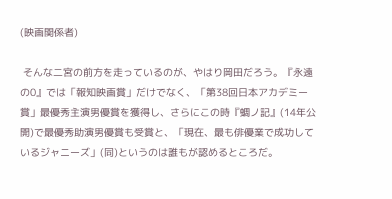(映画関係者)

 そんな二宮の前方を走っているのが、やはり岡田だろう。『永遠の0』では「報知映画賞」だけでなく、「第38回日本アカデミー賞」最優秀主演男優賞を獲得し、さらにこの時『蜩ノ記』(14年公開)で最優秀助演男優賞も受賞と、「現在、最も俳優業で成功しているジャニーズ」(同)というのは誰もが認めるところだ。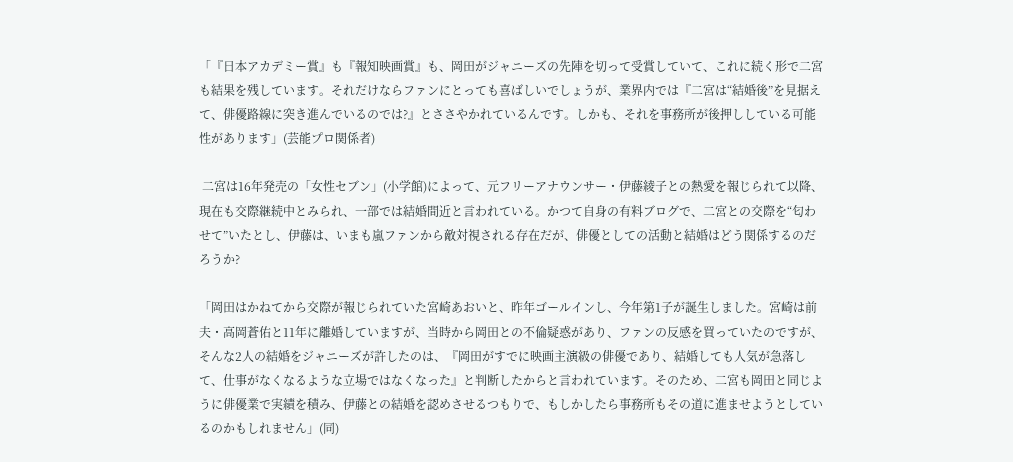「『日本アカデミー賞』も『報知映画賞』も、岡田がジャニーズの先陣を切って受賞していて、これに続く形で二宮も結果を残しています。それだけならファンにとっても喜ばしいでしょうが、業界内では『二宮は“結婚後”を見据えて、俳優路線に突き進んでいるのでは?』とささやかれているんです。しかも、それを事務所が後押ししている可能性があります」(芸能プロ関係者)

 二宮は16年発売の「女性セブン」(小学館)によって、元フリーアナウンサー・伊藤綾子との熱愛を報じられて以降、現在も交際継続中とみられ、一部では結婚間近と言われている。かつて自身の有料ブログで、二宮との交際を“匂わせて”いたとし、伊藤は、いまも嵐ファンから敵対視される存在だが、俳優としての活動と結婚はどう関係するのだろうか?

「岡田はかねてから交際が報じられていた宮崎あおいと、昨年ゴールインし、今年第1子が誕生しました。宮崎は前夫・高岡蒼佑と11年に離婚していますが、当時から岡田との不倫疑惑があり、ファンの反感を買っていたのですが、そんな2人の結婚をジャニーズが許したのは、『岡田がすでに映画主演級の俳優であり、結婚しても人気が急落して、仕事がなくなるような立場ではなくなった』と判断したからと言われています。そのため、二宮も岡田と同じように俳優業で実績を積み、伊藤との結婚を認めさせるつもりで、もしかしたら事務所もその道に進ませようとしているのかもしれません」(同)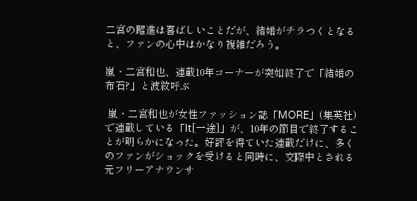二宮の躍進は喜ばしいことだが、結婚がチラつくとなると、ファンの心中はかなり複雑だろう。

嵐・二宮和也、連載10年コーナーが突如終了で「結婚の布石?」と波紋呼ぶ

 嵐・二宮和也が女性ファッション誌「MORE」(集英社)で連載している「It[一途]」が、10年の節目で終了することが明らかになった。好評を得ていた連載だけに、多くのファンがショックを受けると同時に、交際中とされる元フリーアナウンサ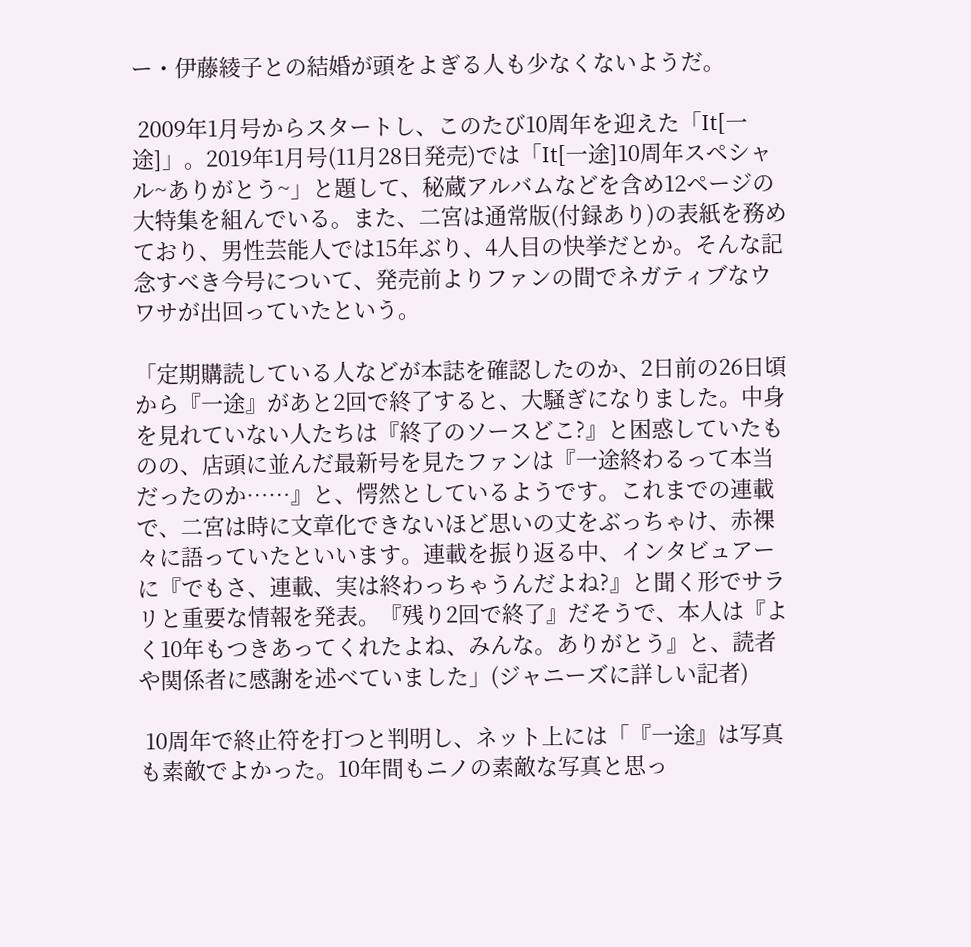ー・伊藤綾子との結婚が頭をよぎる人も少なくないようだ。

 2009年1月号からスタートし、このたび10周年を迎えた「It[一途]」。2019年1月号(11月28日発売)では「It[一途]10周年スペシャル~ありがとう~」と題して、秘蔵アルバムなどを含め12ページの大特集を組んでいる。また、二宮は通常版(付録あり)の表紙を務めており、男性芸能人では15年ぶり、4人目の快挙だとか。そんな記念すべき今号について、発売前よりファンの間でネガティブなウワサが出回っていたという。

「定期購読している人などが本誌を確認したのか、2日前の26日頃から『一途』があと2回で終了すると、大騒ぎになりました。中身を見れていない人たちは『終了のソースどこ?』と困惑していたものの、店頭に並んだ最新号を見たファンは『一途終わるって本当だったのか……』と、愕然としているようです。これまでの連載で、二宮は時に文章化できないほど思いの丈をぶっちゃけ、赤裸々に語っていたといいます。連載を振り返る中、インタビュアーに『でもさ、連載、実は終わっちゃうんだよね?』と聞く形でサラリと重要な情報を発表。『残り2回で終了』だそうで、本人は『よく10年もつきあってくれたよね、みんな。ありがとう』と、読者や関係者に感謝を述べていました」(ジャニーズに詳しい記者)

 10周年で終止符を打つと判明し、ネット上には「『一途』は写真も素敵でよかった。10年間もニノの素敵な写真と思っ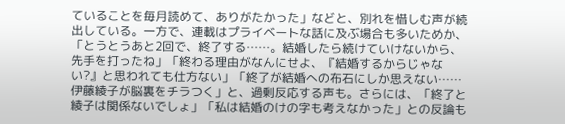ていることを毎月読めて、ありがたかった」などと、別れを惜しむ声が続出している。一方で、連載はプライベートな話に及ぶ場合も多いためか、「とうとうあと2回で、終了する……。結婚したら続けていけないから、先手を打ったね」「終わる理由がなんにせよ、『結婚するからじゃない?』と思われても仕方ない」「終了が結婚への布石にしか思えない……伊藤綾子が脳裏をチラつく」と、過剰反応する声も。さらには、「終了と綾子は関係ないでしょ」「私は結婚のけの字も考えなかった」との反論も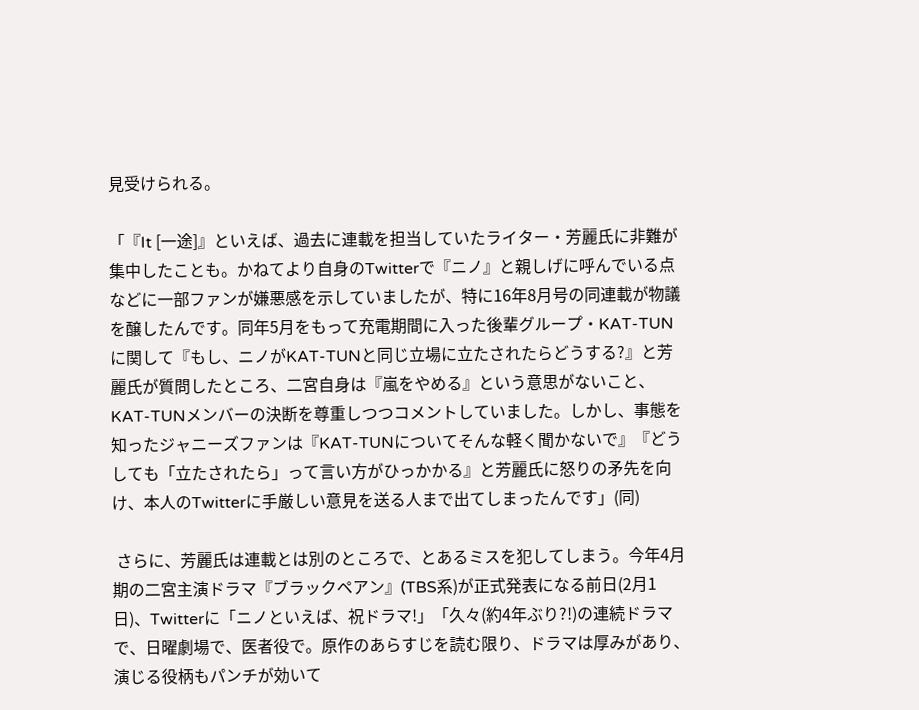見受けられる。

「『It [一途]』といえば、過去に連載を担当していたライター・芳麗氏に非難が集中したことも。かねてより自身のTwitterで『ニノ』と親しげに呼んでいる点などに一部ファンが嫌悪感を示していましたが、特に16年8月号の同連載が物議を醸したんです。同年5月をもって充電期間に入った後輩グループ・KAT-TUNに関して『もし、ニノがKAT-TUNと同じ立場に立たされたらどうする?』と芳麗氏が質問したところ、二宮自身は『嵐をやめる』という意思がないこと、KAT-TUNメンバーの決断を尊重しつつコメントしていました。しかし、事態を知ったジャニーズファンは『KAT‐TUNについてそんな軽く聞かないで』『どうしても「立たされたら」って言い方がひっかかる』と芳麗氏に怒りの矛先を向け、本人のTwitterに手厳しい意見を送る人まで出てしまったんです」(同)

 さらに、芳麗氏は連載とは別のところで、とあるミスを犯してしまう。今年4月期の二宮主演ドラマ『ブラックペアン』(TBS系)が正式発表になる前日(2月1日)、Twitterに「ニノといえば、祝ドラマ!」「久々(約4年ぶり?!)の連続ドラマで、日曜劇場で、医者役で。原作のあらすじを読む限り、ドラマは厚みがあり、演じる役柄もパンチが効いて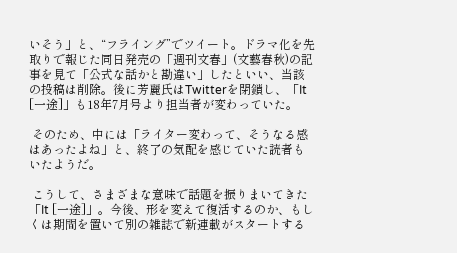いそう」と、“フライング”でツイート。ドラマ化を先取りで報じた同日発売の「週刊文春」(文藝春秋)の記事を見て「公式な話かと勘違い」したといい、当該の投稿は削除。後に芳麗氏はTwitterを閉鎖し、「It [一途]」も18年7月号より担当者が変わっていた。

 そのため、中には「ライター変わって、そうなる感はあったよね」と、終了の気配を感じていた読者もいたようだ。

 こうして、さまざまな意味で話題を振りまいてきた「It [一途]」。今後、形を変えて復活するのか、もしくは期間を置いて別の雑誌で新連載がスタートする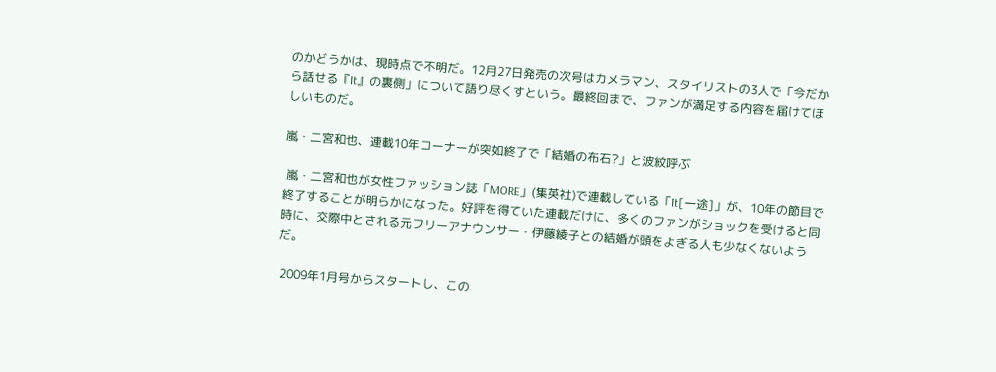のかどうかは、現時点で不明だ。12月27日発売の次号はカメラマン、スタイリストの3人で「今だから話せる『It』の裏側」について語り尽くすという。最終回まで、ファンが満足する内容を届けてほしいものだ。

嵐・二宮和也、連載10年コーナーが突如終了で「結婚の布石?」と波紋呼ぶ

 嵐・二宮和也が女性ファッション誌「MORE」(集英社)で連載している「It[一途]」が、10年の節目で終了することが明らかになった。好評を得ていた連載だけに、多くのファンがショックを受けると同時に、交際中とされる元フリーアナウンサー・伊藤綾子との結婚が頭をよぎる人も少なくないようだ。

 2009年1月号からスタートし、この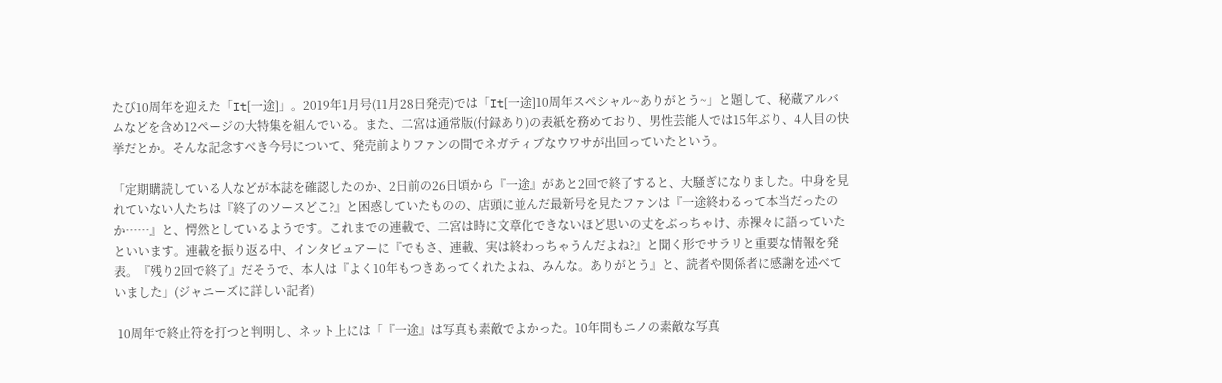たび10周年を迎えた「It[一途]」。2019年1月号(11月28日発売)では「It[一途]10周年スペシャル~ありがとう~」と題して、秘蔵アルバムなどを含め12ページの大特集を組んでいる。また、二宮は通常版(付録あり)の表紙を務めており、男性芸能人では15年ぶり、4人目の快挙だとか。そんな記念すべき今号について、発売前よりファンの間でネガティブなウワサが出回っていたという。

「定期購読している人などが本誌を確認したのか、2日前の26日頃から『一途』があと2回で終了すると、大騒ぎになりました。中身を見れていない人たちは『終了のソースどこ?』と困惑していたものの、店頭に並んだ最新号を見たファンは『一途終わるって本当だったのか……』と、愕然としているようです。これまでの連載で、二宮は時に文章化できないほど思いの丈をぶっちゃけ、赤裸々に語っていたといいます。連載を振り返る中、インタビュアーに『でもさ、連載、実は終わっちゃうんだよね?』と聞く形でサラリと重要な情報を発表。『残り2回で終了』だそうで、本人は『よく10年もつきあってくれたよね、みんな。ありがとう』と、読者や関係者に感謝を述べていました」(ジャニーズに詳しい記者)

 10周年で終止符を打つと判明し、ネット上には「『一途』は写真も素敵でよかった。10年間もニノの素敵な写真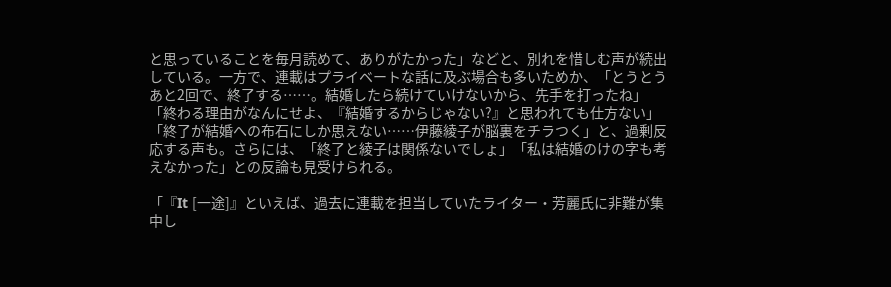と思っていることを毎月読めて、ありがたかった」などと、別れを惜しむ声が続出している。一方で、連載はプライベートな話に及ぶ場合も多いためか、「とうとうあと2回で、終了する……。結婚したら続けていけないから、先手を打ったね」「終わる理由がなんにせよ、『結婚するからじゃない?』と思われても仕方ない」「終了が結婚への布石にしか思えない……伊藤綾子が脳裏をチラつく」と、過剰反応する声も。さらには、「終了と綾子は関係ないでしょ」「私は結婚のけの字も考えなかった」との反論も見受けられる。

「『It [一途]』といえば、過去に連載を担当していたライター・芳麗氏に非難が集中し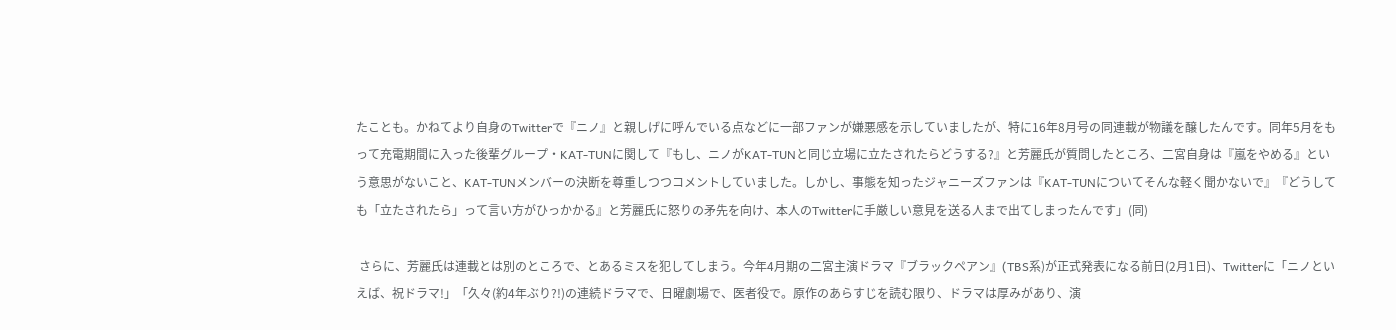たことも。かねてより自身のTwitterで『ニノ』と親しげに呼んでいる点などに一部ファンが嫌悪感を示していましたが、特に16年8月号の同連載が物議を醸したんです。同年5月をもって充電期間に入った後輩グループ・KAT-TUNに関して『もし、ニノがKAT-TUNと同じ立場に立たされたらどうする?』と芳麗氏が質問したところ、二宮自身は『嵐をやめる』という意思がないこと、KAT-TUNメンバーの決断を尊重しつつコメントしていました。しかし、事態を知ったジャニーズファンは『KAT‐TUNについてそんな軽く聞かないで』『どうしても「立たされたら」って言い方がひっかかる』と芳麗氏に怒りの矛先を向け、本人のTwitterに手厳しい意見を送る人まで出てしまったんです」(同)

 さらに、芳麗氏は連載とは別のところで、とあるミスを犯してしまう。今年4月期の二宮主演ドラマ『ブラックペアン』(TBS系)が正式発表になる前日(2月1日)、Twitterに「ニノといえば、祝ドラマ!」「久々(約4年ぶり?!)の連続ドラマで、日曜劇場で、医者役で。原作のあらすじを読む限り、ドラマは厚みがあり、演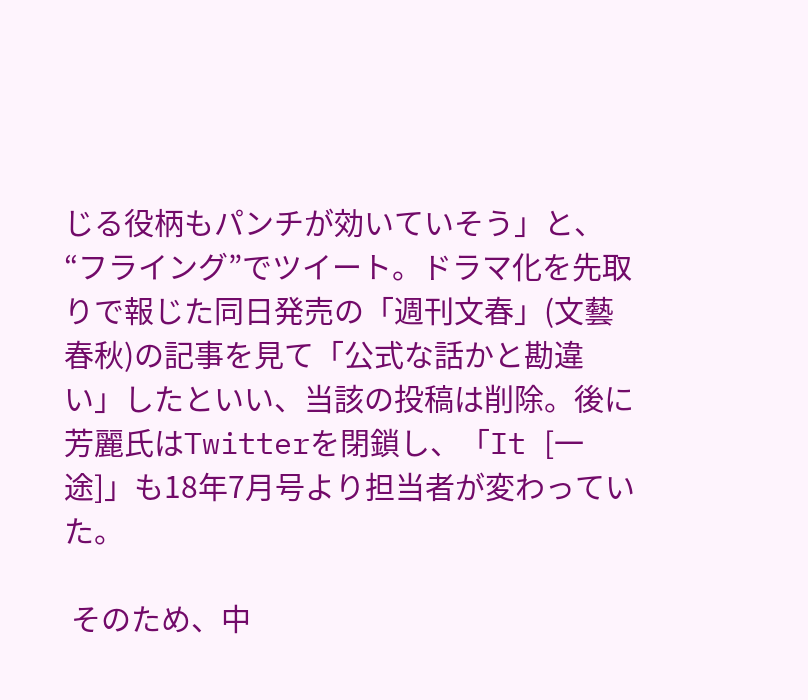じる役柄もパンチが効いていそう」と、“フライング”でツイート。ドラマ化を先取りで報じた同日発売の「週刊文春」(文藝春秋)の記事を見て「公式な話かと勘違い」したといい、当該の投稿は削除。後に芳麗氏はTwitterを閉鎖し、「It [一途]」も18年7月号より担当者が変わっていた。

 そのため、中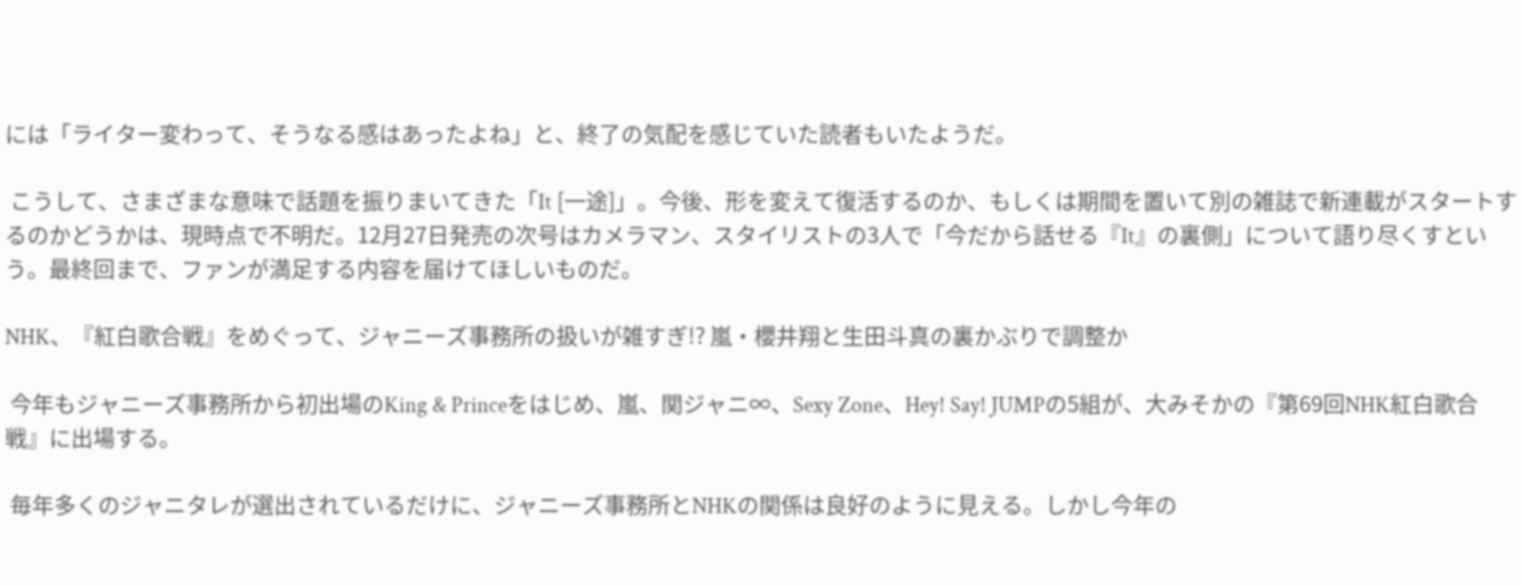には「ライター変わって、そうなる感はあったよね」と、終了の気配を感じていた読者もいたようだ。

 こうして、さまざまな意味で話題を振りまいてきた「It [一途]」。今後、形を変えて復活するのか、もしくは期間を置いて別の雑誌で新連載がスタートするのかどうかは、現時点で不明だ。12月27日発売の次号はカメラマン、スタイリストの3人で「今だから話せる『It』の裏側」について語り尽くすという。最終回まで、ファンが満足する内容を届けてほしいものだ。

NHK、『紅白歌合戦』をめぐって、ジャニーズ事務所の扱いが雑すぎ!? 嵐・櫻井翔と生田斗真の裏かぶりで調整か

 今年もジャニーズ事務所から初出場のKing & Princeをはじめ、嵐、関ジャニ∞、Sexy Zone、Hey! Say! JUMPの5組が、大みそかの『第69回NHK紅白歌合戦』に出場する。

 毎年多くのジャニタレが選出されているだけに、ジャニーズ事務所とNHKの関係は良好のように見える。しかし今年の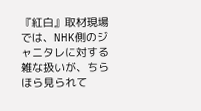『紅白』取材現場では、NHK側のジャニタレに対する雑な扱いが、ちらほら見られて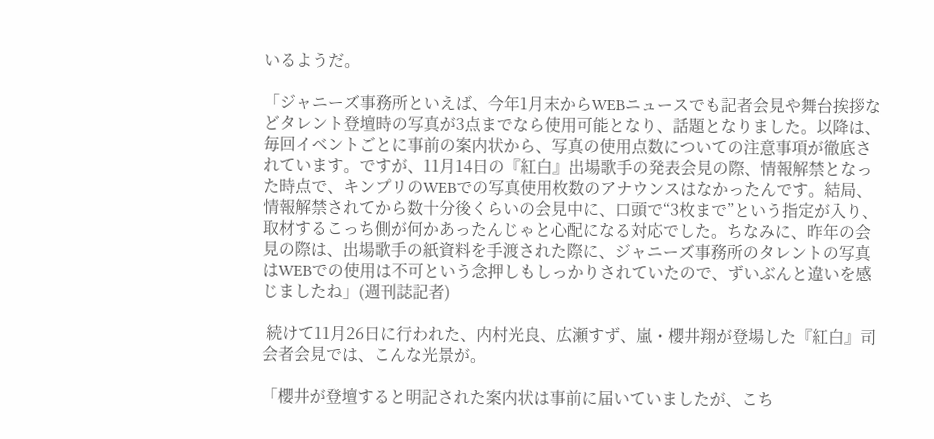いるようだ。

「ジャニーズ事務所といえば、今年1月末からWEBニュースでも記者会見や舞台挨拶などタレント登壇時の写真が3点までなら使用可能となり、話題となりました。以降は、毎回イベントごとに事前の案内状から、写真の使用点数についての注意事項が徹底されています。ですが、11月14日の『紅白』出場歌手の発表会見の際、情報解禁となった時点で、キンプリのWEBでの写真使用枚数のアナウンスはなかったんです。結局、情報解禁されてから数十分後くらいの会見中に、口頭で“3枚まで”という指定が入り、取材するこっち側が何かあったんじゃと心配になる対応でした。ちなみに、昨年の会見の際は、出場歌手の紙資料を手渡された際に、ジャニーズ事務所のタレントの写真はWEBでの使用は不可という念押しもしっかりされていたので、ずいぶんと違いを感じましたね」(週刊誌記者)

 続けて11月26日に行われた、内村光良、広瀬すず、嵐・櫻井翔が登場した『紅白』司会者会見では、こんな光景が。

「櫻井が登壇すると明記された案内状は事前に届いていましたが、こち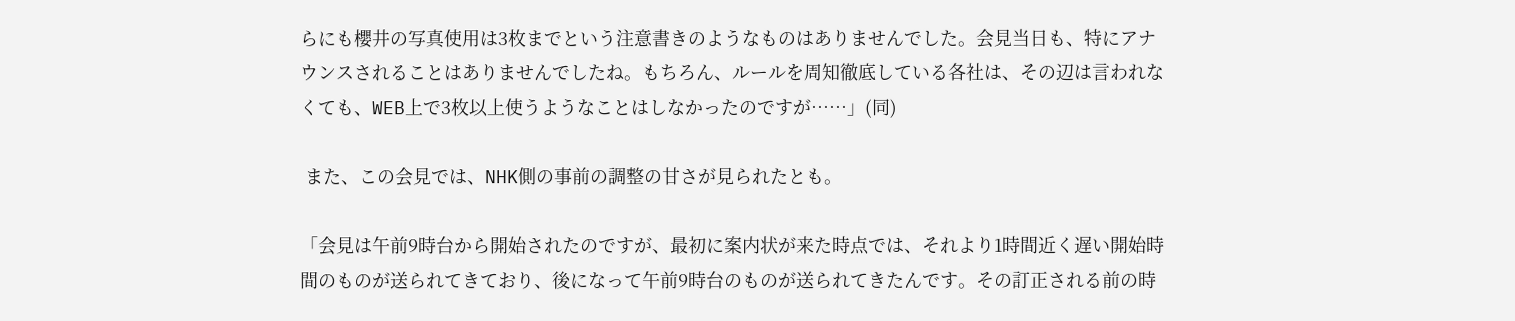らにも櫻井の写真使用は3枚までという注意書きのようなものはありませんでした。会見当日も、特にアナウンスされることはありませんでしたね。もちろん、ルールを周知徹底している各社は、その辺は言われなくても、WEB上で3枚以上使うようなことはしなかったのですが……」(同)

 また、この会見では、NHK側の事前の調整の甘さが見られたとも。

「会見は午前9時台から開始されたのですが、最初に案内状が来た時点では、それより1時間近く遅い開始時間のものが送られてきており、後になって午前9時台のものが送られてきたんです。その訂正される前の時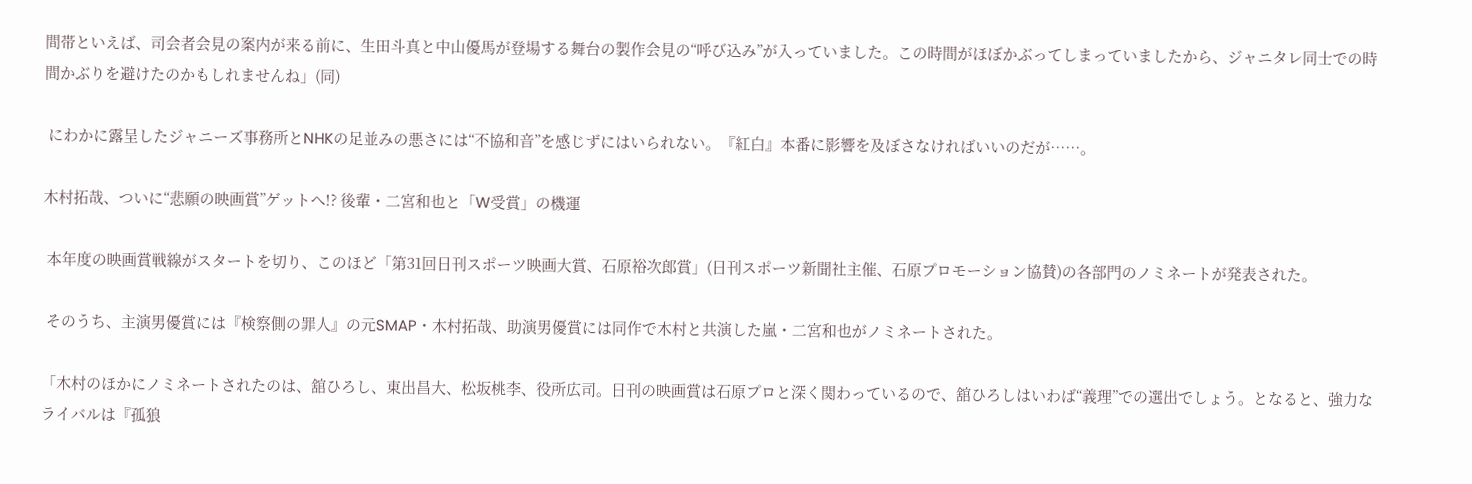間帯といえば、司会者会見の案内が来る前に、生田斗真と中山優馬が登場する舞台の製作会見の“呼び込み”が入っていました。この時間がほぼかぶってしまっていましたから、ジャニタレ同士での時間かぶりを避けたのかもしれませんね」(同)

 にわかに露呈したジャニーズ事務所とNHKの足並みの悪さには“不協和音”を感じずにはいられない。『紅白』本番に影響を及ぼさなければいいのだが……。

木村拓哉、ついに“悲願の映画賞”ゲットへ!? 後輩・二宮和也と「W受賞」の機運

 本年度の映画賞戦線がスタートを切り、このほど「第31回日刊スポーツ映画大賞、石原裕次郎賞」(日刊スポーツ新聞社主催、石原プロモーション協賛)の各部門のノミネートが発表された。

 そのうち、主演男優賞には『検察側の罪人』の元SMAP・木村拓哉、助演男優賞には同作で木村と共演した嵐・二宮和也がノミネートされた。

「木村のほかにノミネートされたのは、舘ひろし、東出昌大、松坂桃李、役所広司。日刊の映画賞は石原プロと深く関わっているので、舘ひろしはいわば“義理”での選出でしょう。となると、強力なライバルは『孤狼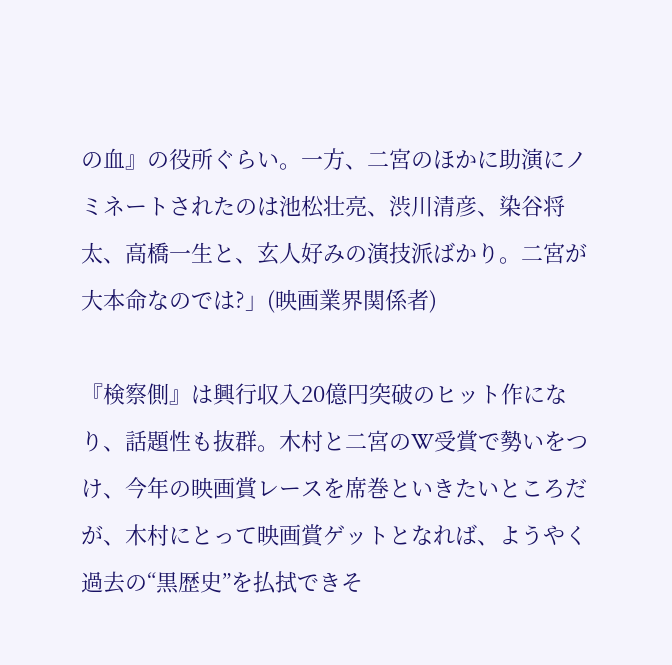の血』の役所ぐらい。一方、二宮のほかに助演にノミネートされたのは池松壮亮、渋川清彦、染谷将太、高橋一生と、玄人好みの演技派ばかり。二宮が大本命なのでは?」(映画業界関係者)

『検察側』は興行収入20億円突破のヒット作になり、話題性も抜群。木村と二宮のW受賞で勢いをつけ、今年の映画賞レースを席巻といきたいところだが、木村にとって映画賞ゲットとなれば、ようやく過去の“黒歴史”を払拭できそ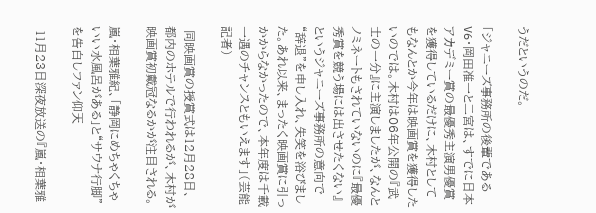うだというのだ。

「ジャニーズ事務所の後輩であるV6・岡田准一と二宮は、すでに日本アカデミー賞の最優秀主演男優賞を獲得しているだけに、木村としてもなんとか今年は映画賞を獲得したいのでは。木村は06年公開の『武士の一分』に主演しましたが、なんとノミネートもされていないのに『最優秀賞を競う場には出させたくない』というジャニーズ事務所の意向で“辞退”を申し入れ、失笑を浴びました。あれ以来、まったく映画賞に引っかからなかったので、本年度は千載一遇のチャンスともいえます」(芸能記者)

 同映画賞の授賞式は12月28日、都内のホテルで行われるが、木村が映画賞初戴冠なるかが注目される。

嵐・相葉雅紀、「静岡にめちゃくちゃいい水風呂がある」と“サウナ行脚”を告白しファン仰天

 11月23日深夜放送の『嵐・相葉雅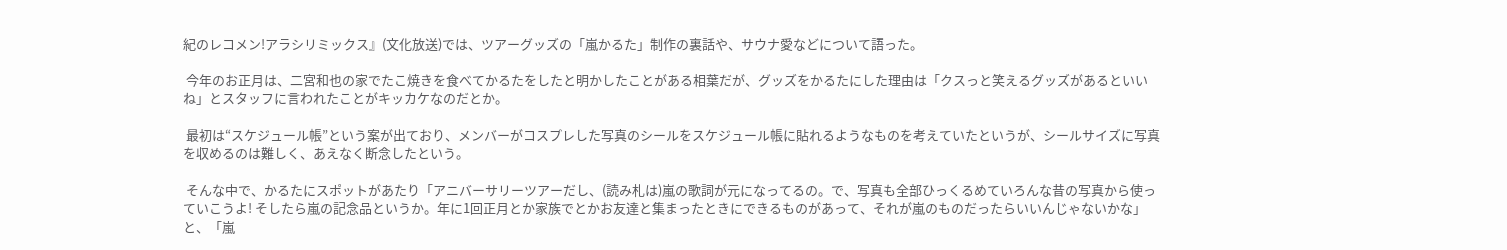紀のレコメン!アラシリミックス』(文化放送)では、ツアーグッズの「嵐かるた」制作の裏話や、サウナ愛などについて語った。

 今年のお正月は、二宮和也の家でたこ焼きを食べてかるたをしたと明かしたことがある相葉だが、グッズをかるたにした理由は「クスっと笑えるグッズがあるといいね」とスタッフに言われたことがキッカケなのだとか。

 最初は“スケジュール帳”という案が出ており、メンバーがコスプレした写真のシールをスケジュール帳に貼れるようなものを考えていたというが、シールサイズに写真を収めるのは難しく、あえなく断念したという。

 そんな中で、かるたにスポットがあたり「アニバーサリーツアーだし、(読み札は)嵐の歌詞が元になってるの。で、写真も全部ひっくるめていろんな昔の写真から使っていこうよ! そしたら嵐の記念品というか。年に1回正月とか家族でとかお友達と集まったときにできるものがあって、それが嵐のものだったらいいんじゃないかな」と、「嵐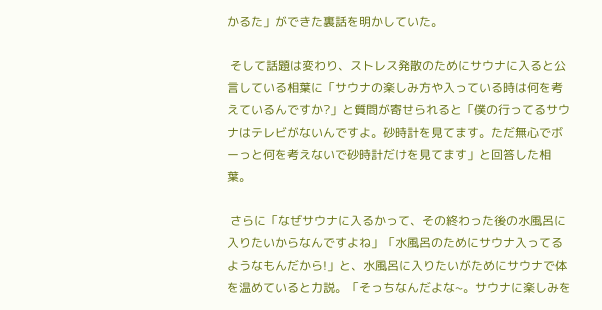かるた」ができた裏話を明かしていた。

 そして話題は変わり、ストレス発散のためにサウナに入ると公言している相葉に「サウナの楽しみ方や入っている時は何を考えているんですか?」と質問が寄せられると「僕の行ってるサウナはテレビがないんですよ。砂時計を見てます。ただ無心でボーっと何を考えないで砂時計だけを見てます」と回答した相葉。

 さらに「なぜサウナに入るかって、その終わった後の水風呂に入りたいからなんですよね」「水風呂のためにサウナ入ってるようなもんだから!」と、水風呂に入りたいがためにサウナで体を温めていると力説。「そっちなんだよな~。サウナに楽しみを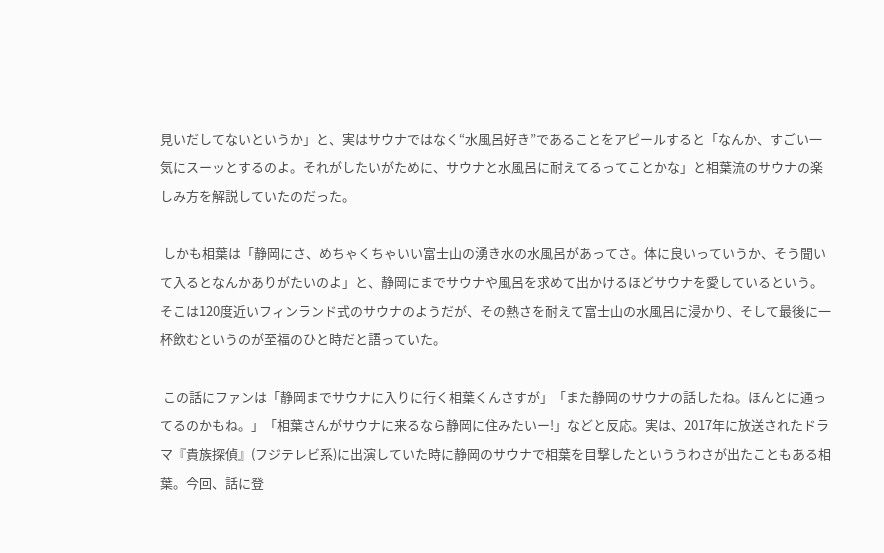見いだしてないというか」と、実はサウナではなく“水風呂好き”であることをアピールすると「なんか、すごい一気にスーッとするのよ。それがしたいがために、サウナと水風呂に耐えてるってことかな」と相葉流のサウナの楽しみ方を解説していたのだった。

 しかも相葉は「静岡にさ、めちゃくちゃいい富士山の湧き水の水風呂があってさ。体に良いっていうか、そう聞いて入るとなんかありがたいのよ」と、静岡にまでサウナや風呂を求めて出かけるほどサウナを愛しているという。そこは120度近いフィンランド式のサウナのようだが、その熱さを耐えて富士山の水風呂に浸かり、そして最後に一杯飲むというのが至福のひと時だと語っていた。

 この話にファンは「静岡までサウナに入りに行く相葉くんさすが」「また静岡のサウナの話したね。ほんとに通ってるのかもね。」「相葉さんがサウナに来るなら静岡に住みたいー!」などと反応。実は、2017年に放送されたドラマ『貴族探偵』(フジテレビ系)に出演していた時に静岡のサウナで相葉を目撃したといううわさが出たこともある相葉。今回、話に登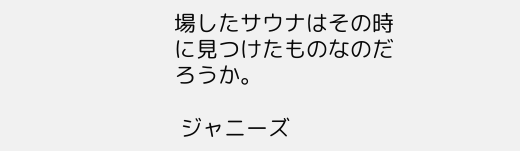場したサウナはその時に見つけたものなのだろうか。

 ジャニーズ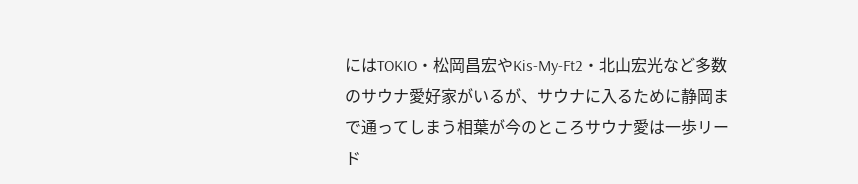にはTOKIO・松岡昌宏やKis-My-Ft2・北山宏光など多数のサウナ愛好家がいるが、サウナに入るために静岡まで通ってしまう相葉が今のところサウナ愛は一歩リード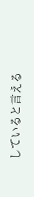していると言える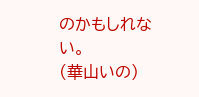のかもしれない。
(華山いの)